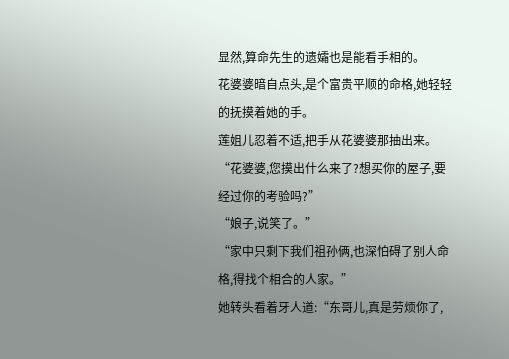显然,算命先生的遗孀也是能看手相的。
花婆婆暗自点头,是个富贵平顺的命格,她轻轻的抚摸着她的手。
莲姐儿忍着不适,把手从花婆婆那抽出来。
“花婆婆,您摸出什么来了?想买你的屋子,要经过你的考验吗?”
“娘子,说笑了。”
“家中只剩下我们祖孙俩,也深怕碍了别人命格,得找个相合的人家。”
她转头看着牙人道:“东哥儿,真是劳烦你了,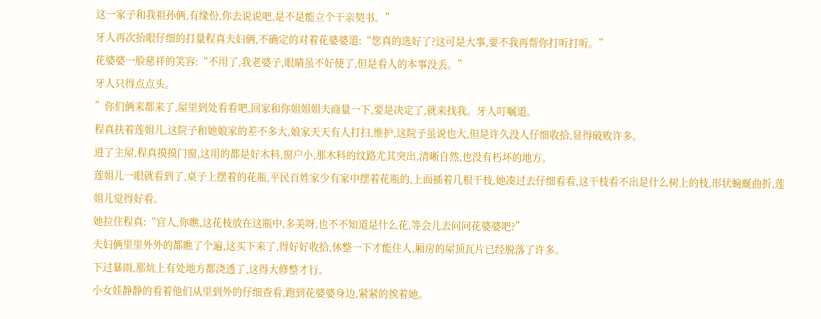这一家子和我祖孙俩,有缘份,你去说说吧,是不是能立个干亲契书。”
牙人再次抬眼仔细的打量程真夫妇俩,不确定的对着花婆婆道:“您真的选好了?这可是大事,要不我再帮你打听打听。”
花婆婆一脸慈祥的笑容:“不用了,我老婆子,眼睛虽不好使了,但是看人的本事没丢。”
牙人只得点点头。
”你们俩来都来了,屋里到处看看吧,回家和你姐姐姐夫商量一下,要是决定了,就来找我。牙人叮嘱道。
程真扶着莲姐儿,这院子和她娘家的差不多大,娘家天天有人打扫,维护,这院子虽说也大,但是许久没人仔细收拾,显得破败许多。
进了主屋,程真摸摸门窗,这用的都是好木料,窗户小,那木料的纹路尤其突出,清晰自然,也没有朽坏的地方。
莲姐儿一眼就看到了,桌子上摆着的花瓶,平民百姓家少有家中摆着花瓶的,上面插着几根干枝,她凑过去仔细看看,这干枝看不出是什么树上的枝,形状蜿蜒曲折,莲姐儿觉得好看。
她拉住程真:“官人,你瞧,这花枝放在这瓶中,多美呀,也不不知道是什么花,等会儿去问问花婆婆吧?”
夫妇俩里里外外的都瞧了个遍,这买下来了,得好好收拾,休整一下才能住人,厢房的屋顶瓦片已经脱落了许多。
下过暴雨,那炕上有处地方都浇透了,这得大修整才行。
小女娃静静的看着他们从里到外的仔细查看,跑到花婆婆身边,紧紧的挨着她。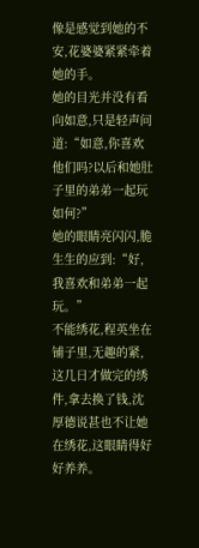像是感觉到她的不安,花婆婆紧紧牵着她的手。
她的目光并没有看向如意,只是轻声问道:“如意,你喜欢他们吗?以后和她肚子里的弟弟一起玩如何?”
她的眼睛亮闪闪,脆生生的应到:“好,我喜欢和弟弟一起玩。”
不能绣花,程英坐在铺子里,无趣的紧,这几日才做完的绣件,拿去换了钱,沈厚德说甚也不让她在绣花,这眼睛得好好养养。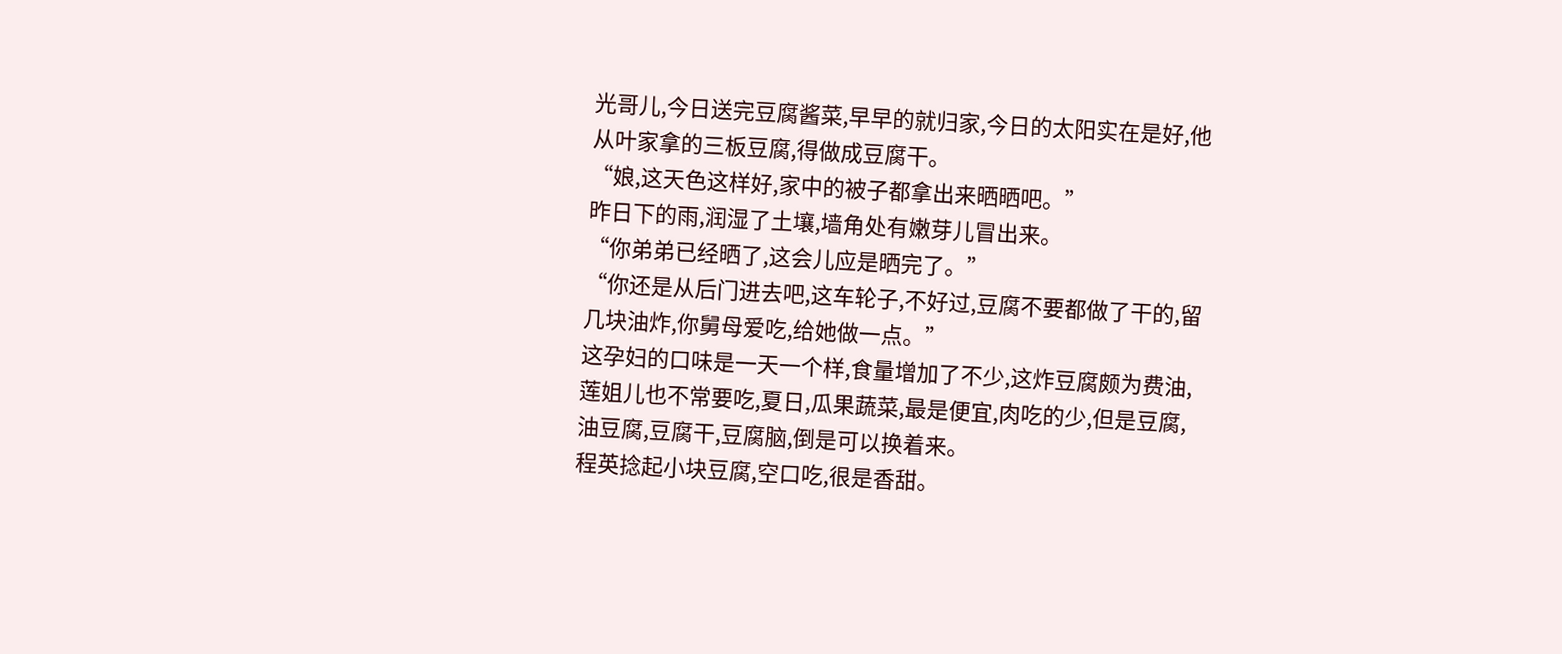光哥儿,今日送完豆腐酱菜,早早的就归家,今日的太阳实在是好,他从叶家拿的三板豆腐,得做成豆腐干。
“娘,这天色这样好,家中的被子都拿出来晒晒吧。”
昨日下的雨,润湿了土壤,墙角处有嫩芽儿冒出来。
“你弟弟已经晒了,这会儿应是晒完了。”
“你还是从后门进去吧,这车轮子,不好过,豆腐不要都做了干的,留几块油炸,你舅母爱吃,给她做一点。”
这孕妇的口味是一天一个样,食量增加了不少,这炸豆腐颇为费油,莲姐儿也不常要吃,夏日,瓜果蔬菜,最是便宜,肉吃的少,但是豆腐,油豆腐,豆腐干,豆腐脑,倒是可以换着来。
程英捻起小块豆腐,空口吃,很是香甜。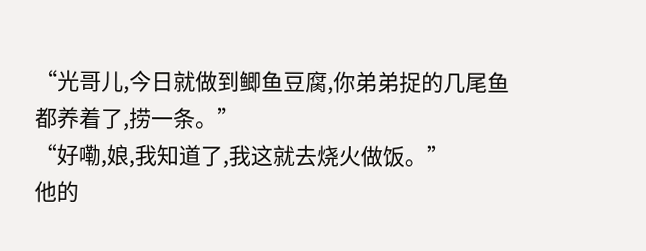“光哥儿,今日就做到鲫鱼豆腐,你弟弟捉的几尾鱼都养着了,捞一条。”
“好嘞,娘,我知道了,我这就去烧火做饭。”
他的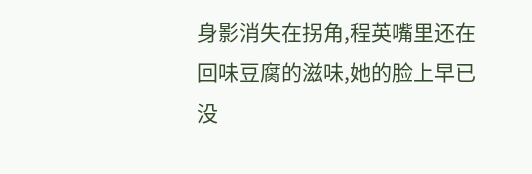身影消失在拐角,程英嘴里还在回味豆腐的滋味,她的脸上早已没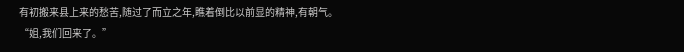有初搬来县上来的愁苦,随过了而立之年,瞧着倒比以前显的精神,有朝气。
“姐,我们回来了。”